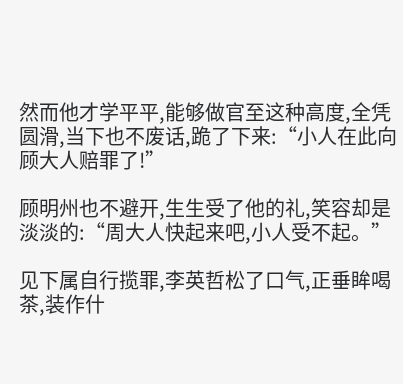然而他才学平平,能够做官至这种高度,全凭圆滑,当下也不废话,跪了下来:“小人在此向顾大人赔罪了!”

顾明州也不避开,生生受了他的礼,笑容却是淡淡的:“周大人快起来吧,小人受不起。”

见下属自行揽罪,李英哲松了口气,正垂眸喝茶,装作什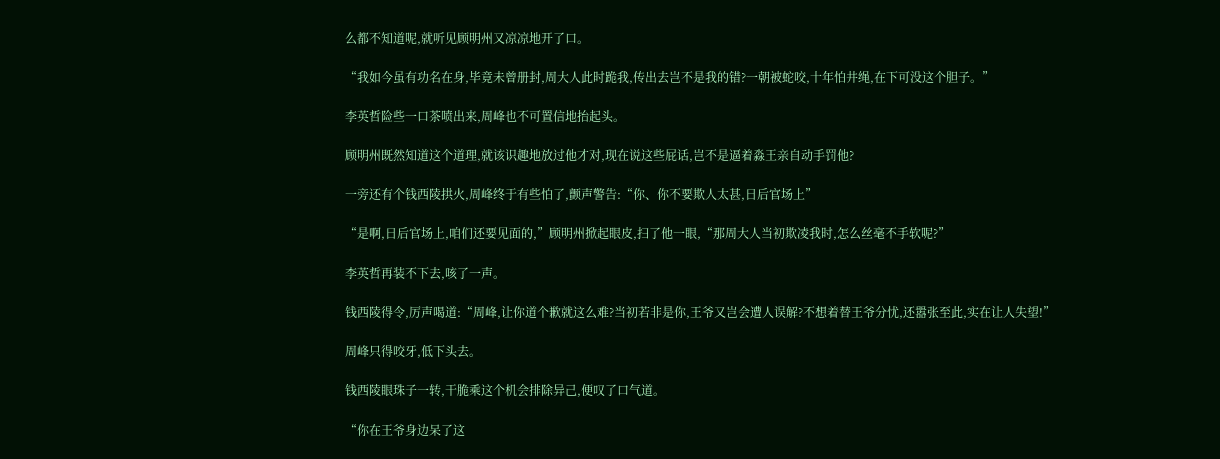么都不知道呢,就听见顾明州又凉凉地开了口。

“我如今虽有功名在身,毕竟未曾册封,周大人此时跪我,传出去岂不是我的错?一朝被蛇咬,十年怕井绳,在下可没这个胆子。”

李英哲险些一口茶喷出来,周峰也不可置信地抬起头。

顾明州既然知道这个道理,就该识趣地放过他才对,现在说这些屁话,岂不是逼着淼王亲自动手罚他?

一旁还有个钱西陵拱火,周峰终于有些怕了,颤声警告:“你、你不要欺人太甚,日后官场上”

“是啊,日后官场上,咱们还要见面的,”顾明州掀起眼皮,扫了他一眼,“那周大人当初欺凌我时,怎么丝毫不手软呢?”

李英哲再装不下去,咳了一声。

钱西陵得令,厉声喝道:“周峰,让你道个歉就这么难?当初若非是你,王爷又岂会遭人误解?不想着替王爷分忧,还嚣张至此,实在让人失望!”

周峰只得咬牙,低下头去。

钱西陵眼珠子一转,干脆乘这个机会排除异己,便叹了口气道。

“你在王爷身边呆了这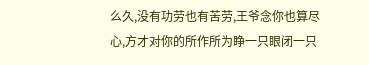么久,没有功劳也有苦劳,王爷念你也算尽心,方才对你的所作所为睁一只眼闭一只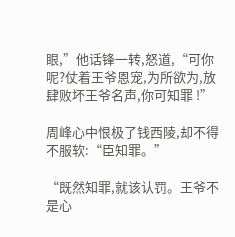眼,”他话锋一转,怒道,“可你呢?仗着王爷恩宠,为所欲为,放肆败坏王爷名声,你可知罪 !”

周峰心中恨极了钱西陵,却不得不服软:“臣知罪。”

“既然知罪,就该认罚。王爷不是心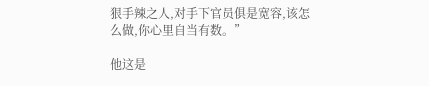狠手辣之人,对手下官员俱是宽容,该怎么做,你心里自当有数。”

他这是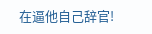在逼他自己辞官!